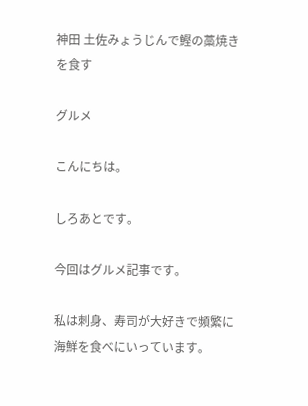神田 土佐みょうじんで鰹の藁焼きを食す

グルメ

こんにちは。

しろあとです。

今回はグルメ記事です。

私は刺身、寿司が大好きで頻繁に海鮮を食べにいっています。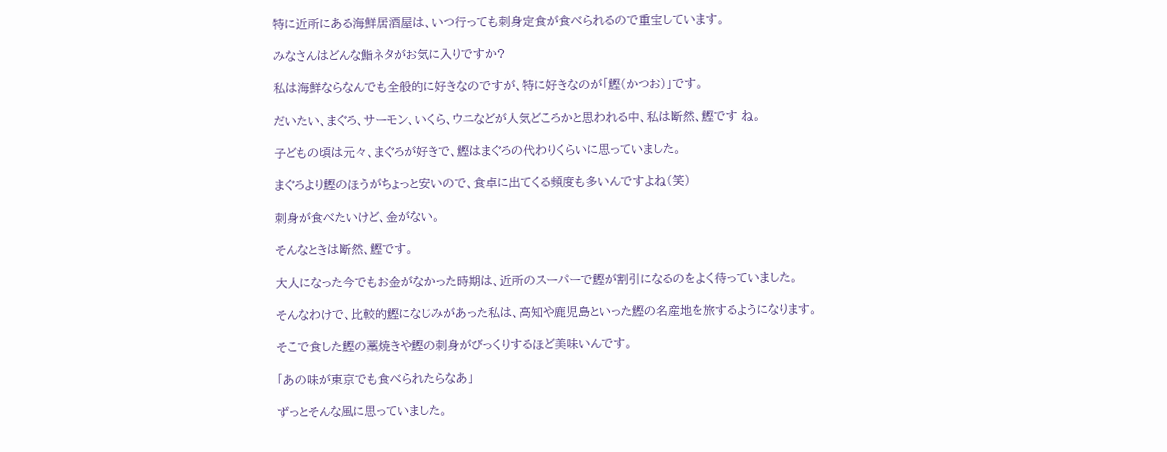特に近所にある海鮮居酒屋は、いつ行っても刺身定食が食べられるので重宝しています。

みなさんはどんな鮨ネタがお気に入りですか?

私は海鮮ならなんでも全般的に好きなのですが、特に好きなのが「鰹(かつお)」です。

だいたい、まぐろ、サーモン、いくら、ウニなどが人気どころかと思われる中、私は断然、鰹です ね。

子どもの頃は元々、まぐろが好きで、鰹はまぐろの代わりくらいに思っていました。

まぐろより鰹のほうがちょっと安いので、食卓に出てくる頻度も多いんですよね(笑)

刺身が食べたいけど、金がない。

そんなときは断然、鰹です。

大人になった今でもお金がなかった時期は、近所のスーパーで鰹が割引になるのをよく待っていました。

そんなわけで、比較的鰹になじみがあった私は、高知や鹿児島といった鰹の名産地を旅するようになります。

そこで食した鰹の藁焼きや鰹の刺身がびっくりするほど美味いんです。

「あの味が東京でも食べられたらなあ」

ずっとそんな風に思っていました。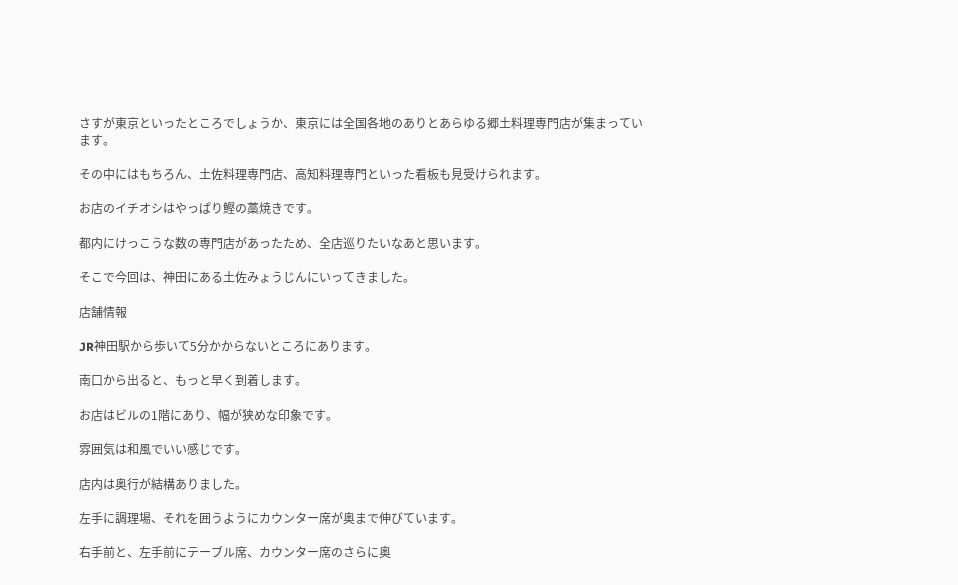さすが東京といったところでしょうか、東京には全国各地のありとあらゆる郷土料理専門店が集まっています。

その中にはもちろん、土佐料理専門店、高知料理専門といった看板も見受けられます。

お店のイチオシはやっぱり鰹の藁焼きです。

都内にけっこうな数の専門店があったため、全店巡りたいなあと思います。

そこで今回は、神田にある土佐みょうじんにいってきました。

店舗情報

JR神田駅から歩いて5分かからないところにあります。

南口から出ると、もっと早く到着します。

お店はビルの1階にあり、幅が狭めな印象です。

雰囲気は和風でいい感じです。

店内は奥行が結構ありました。

左手に調理場、それを囲うようにカウンター席が奥まで伸びています。

右手前と、左手前にテーブル席、カウンター席のさらに奥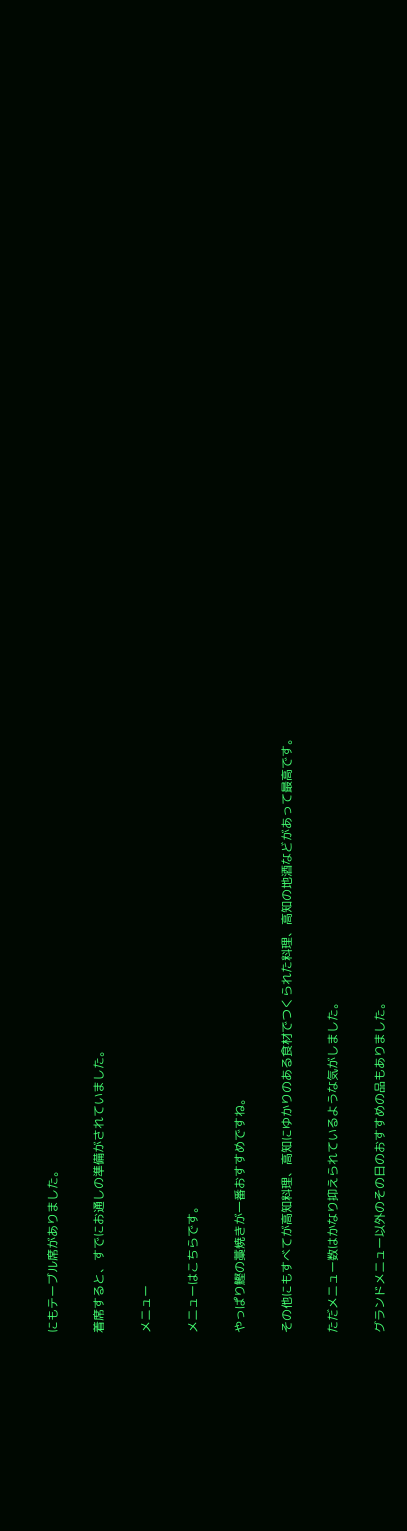にもテーブル席がありました。

着席すると、すでにお通しの準備がされていました。

メニュー

メニューはこちらです。

やっぱり鰹の藁焼きが一番おすすめですね。

その他にもすべてが高知料理、高知にゆかりのある食材でつくられた料理、高知の地酒などがあって最高です。

ただメニュー数はかなり抑えられているような気がしました。

グランドメニュー以外のその日のおすすめの品もありました。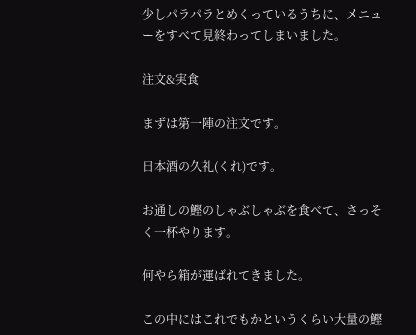少しパラパラとめくっているうちに、メニューをすべて見終わってしまいました。

注文&実食

まずは第一陣の注文です。

日本酒の久礼(くれ)です。

お通しの鰹のしゃぶしゃぶを食べて、さっそく一杯やります。

何やら箱が運ばれてきました。

この中にはこれでもかというくらい大量の鰹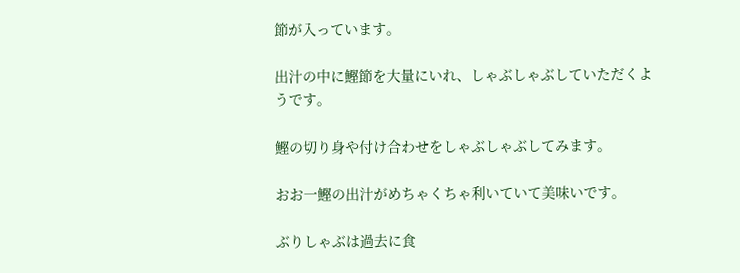節が入っています。

出汁の中に鰹節を大量にいれ、しゃぶしゃぶしていただくようです。

鰹の切り身や付け合わせをしゃぶしゃぶしてみます。

おお一鰹の出汁がめちゃくちゃ利いていて美味いです。

ぶりしゃぶは過去に食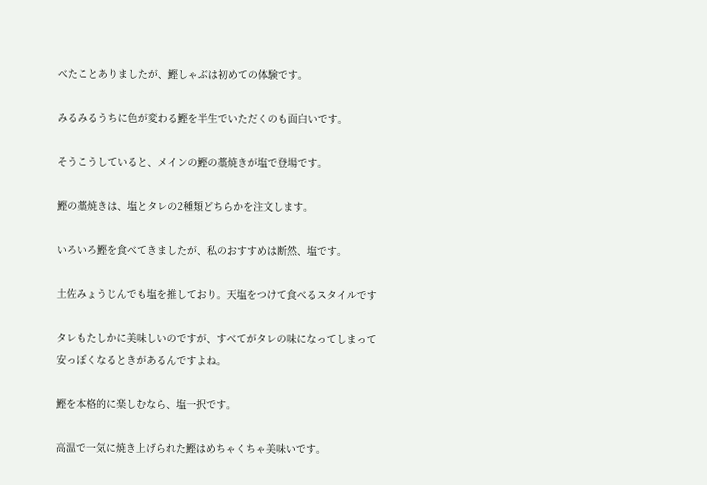べたことありましたが、鰹しゃぶは初めての体験です。

みるみるうちに色が変わる鰹を半生でいただくのも面白いです。

そうこうしていると、メインの鰹の藁焼きが塩で登場です。

鰹の藁焼きは、塩とタレの2種類どちらかを注文します。

いろいろ鰹を食べてきましたが、私のおすすめは断然、塩です。

土佐みょうじんでも塩を推しており。天塩をつけて食べるスタイルです

タレもたしかに美味しいのですが、すべてがタレの味になってしまって安っぽくなるときがあるんですよね。

鰹を本格的に楽しむなら、塩一択です。

高温で一気に焼き上げられた鰹はめちゃくちゃ美味いです。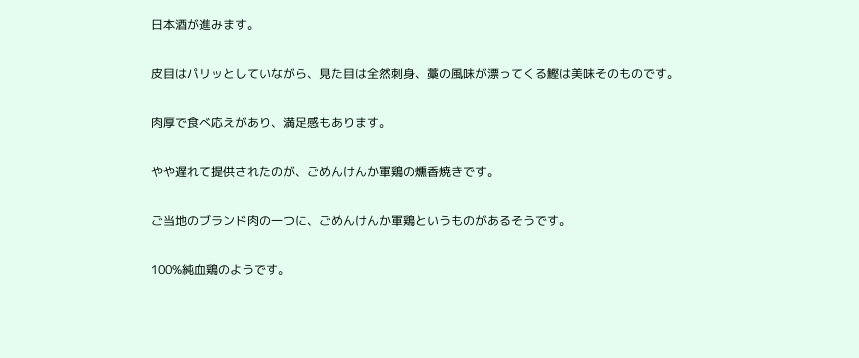日本酒が進みます。

皮目はパリッとしていながら、見た目は全然刺身、藁の風味が漂ってくる鰹は美味そのものです。

肉厚で食べ応えがあり、満足感もあります。

やや遅れて提供されたのが、ごめんけんか軍鶏の燻香焼きです。

ご当地のブランド肉の一つに、ごめんけんか軍鶏というものがあるそうです。

100%純血鶏のようです。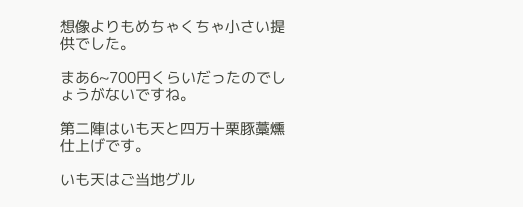想像よりもめちゃくちゃ小さい提供でした。

まあ6~700円くらいだったのでしょうがないですね。

第二陣はいも天と四万十栗豚藁燻仕上げです。

いも天はご当地グル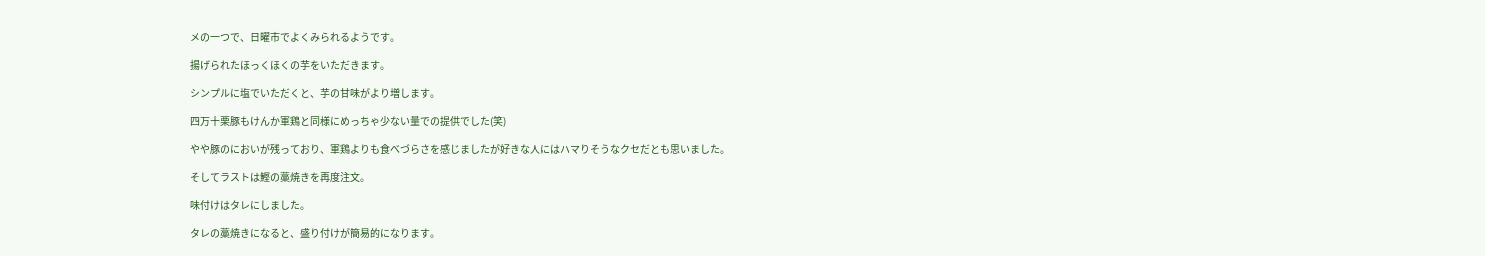メの一つで、日曜市でよくみられるようです。

揚げられたほっくほくの芋をいただきます。

シンプルに塩でいただくと、芋の甘味がより増します。

四万十栗豚もけんか軍鶏と同様にめっちゃ少ない量での提供でした(笑)

やや豚のにおいが残っており、軍鶏よりも食べづらさを感じましたが好きな人にはハマりそうなクセだとも思いました。

そしてラストは鰹の藁焼きを再度注文。

味付けはタレにしました。

タレの藁焼きになると、盛り付けが簡易的になります。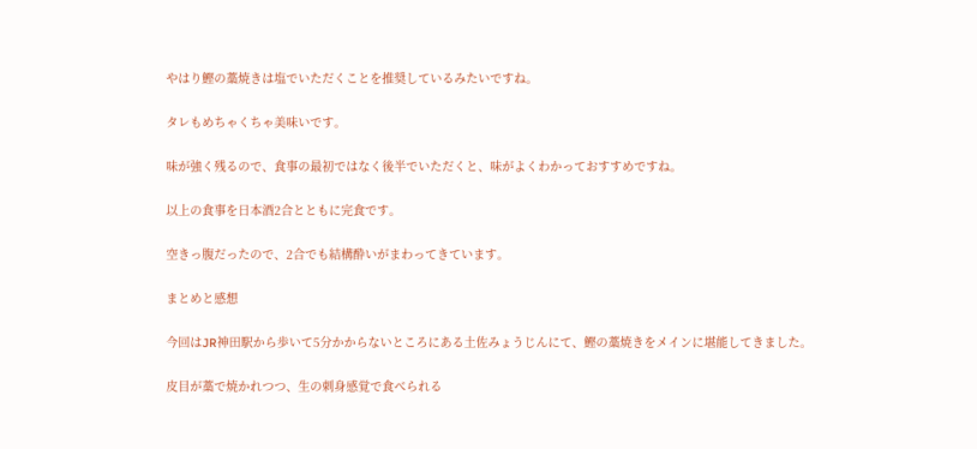やはり鰹の藁焼きは塩でいただくことを推奨しているみたいですね。

タレもめちゃくちゃ美味いです。

味が強く残るので、食事の最初ではなく後半でいただくと、味がよくわかっておすすめですね。

以上の食事を日本酒2合とともに完食です。

空きっ腹だったので、2合でも結構酔いがまわってきています。

まとめと感想

今回はJR神田駅から歩いて5分かからないところにある土佐みょうじんにて、鰹の藁焼きをメインに堪能してきました。

皮目が藁で焼かれつつ、生の刺身感覚で食べられる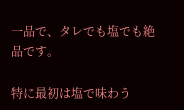一品で、タレでも塩でも絶品です。

特に最初は塩で味わう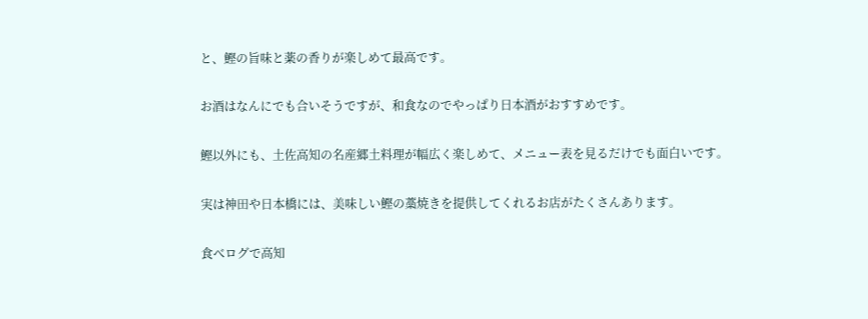と、鰹の旨味と薬の香りが楽しめて最高です。

お酒はなんにでも合いそうですが、和食なのでやっぱり日本酒がおすすめです。

鰹以外にも、土佐高知の名産郷土料理が幅広く楽しめて、メニュー表を見るだけでも面白いです。

実は神田や日本橋には、美味しい鰹の藁焼きを提供してくれるお店がたくさんあります。

食べログで高知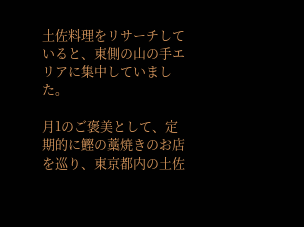土佐料理をリサーチしていると、東側の山の手エリアに集中していました。

月1のご褒美として、定期的に鰹の藁焼きのお店を巡り、東京都内の土佐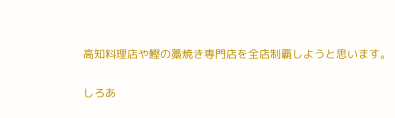高知料理店や鰹の藁焼き専門店を全店制覇しようと思います。

しろあ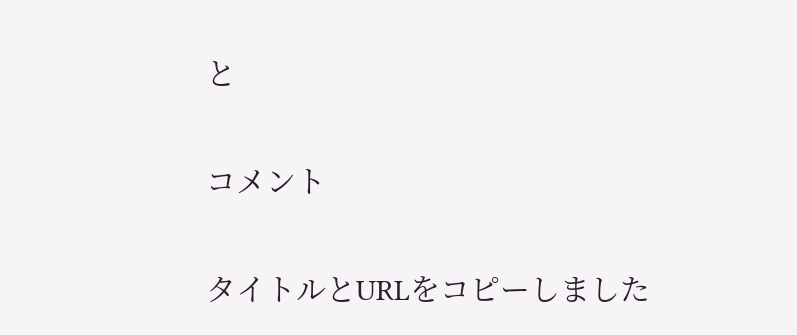と

コメント

タイトルとURLをコピーしました